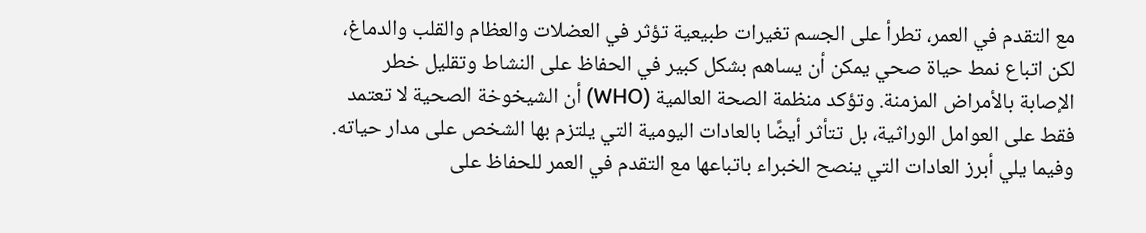مع التقدم في العمر، تطرأ على الجسم تغيرات طبيعية تؤثر في العضلات والعظام والقلب والدماغ، لكن اتباع نمط حياة صحي يمكن أن يساهم بشكل كبير في الحفاظ على النشاط وتقليل خطر الإصابة بالأمراض المزمنة. وتؤكد منظمة الصحة العالمية (WHO) أن الشيخوخة الصحية لا تعتمد فقط على العوامل الوراثية، بل تتأثر أيضًا بالعادات اليومية التي يلتزم بها الشخص على مدار حياته.
وفيما يلي أبرز العادات التي ينصح الخبراء باتباعها مع التقدم في العمر للحفاظ على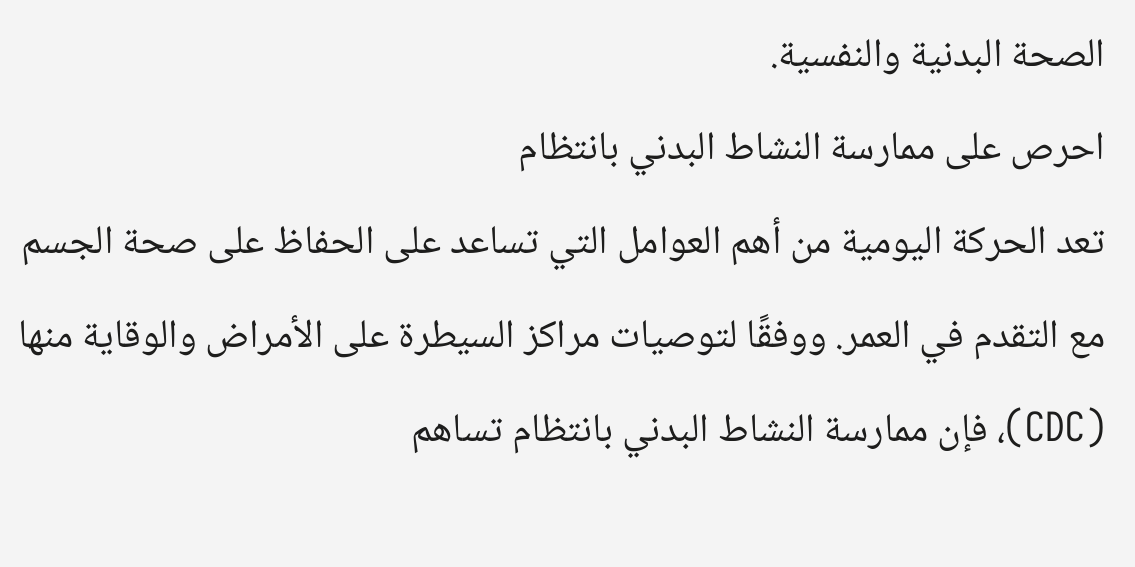الصحة البدنية والنفسية.
احرص على ممارسة النشاط البدني بانتظام
تعد الحركة اليومية من أهم العوامل التي تساعد على الحفاظ على صحة الجسم مع التقدم في العمر. ووفقًا لتوصيات مراكز السيطرة على الأمراض والوقاية منها (CDC)، فإن ممارسة النشاط البدني بانتظام تساهم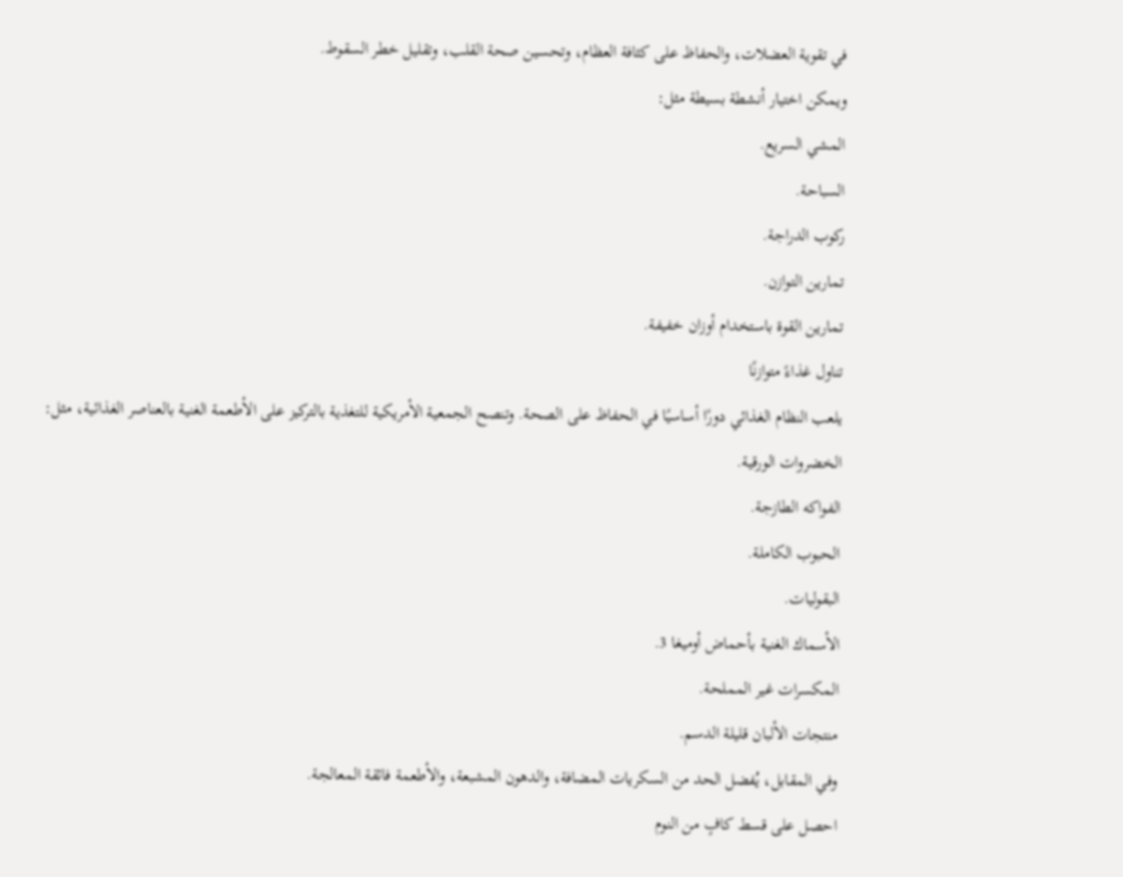في تقوية العضلات، والحفاظ على كثافة العظام، وتحسين صحة القلب، وتقليل خطر السقوط.
ويمكن اختيار أنشطة بسيطة مثل:
المشي السريع.
السباحة.
ركوب الدراجة.
تمارين التوازن.
تمارين القوة باستخدام أوزان خفيفة.
تناول غذاءً متوازنًا
يلعب النظام الغذائي دورًا أساسيًا في الحفاظ على الصحة. وتنصح الجمعية الأمريكية للتغذية بالتركيز على الأطعمة الغنية بالعناصر الغذائية، مثل:
الخضروات الورقية.
الفواكه الطازجة.
الحبوب الكاملة.
البقوليات.
الأسماك الغنية بأحماض أوميغا 3.
المكسرات غير المملحة.
منتجات الألبان قليلة الدسم.
وفي المقابل، يُفضل الحد من السكريات المضافة، والدهون المشبعة، والأطعمة فائقة المعالجة.
احصل على قسط كافٍ من النوم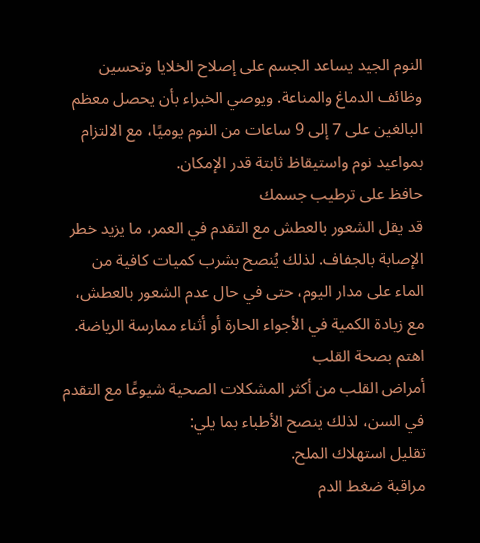النوم الجيد يساعد الجسم على إصلاح الخلايا وتحسين وظائف الدماغ والمناعة. ويوصي الخبراء بأن يحصل معظم البالغين على 7 إلى 9 ساعات من النوم يوميًا، مع الالتزام بمواعيد نوم واستيقاظ ثابتة قدر الإمكان.
حافظ على ترطيب جسمك
قد يقل الشعور بالعطش مع التقدم في العمر، ما يزيد خطر الإصابة بالجفاف. لذلك يُنصح بشرب كميات كافية من الماء على مدار اليوم، حتى في حال عدم الشعور بالعطش، مع زيادة الكمية في الأجواء الحارة أو أثناء ممارسة الرياضة.
اهتم بصحة القلب
أمراض القلب من أكثر المشكلات الصحية شيوعًا مع التقدم في السن، لذلك ينصح الأطباء بما يلي:
تقليل استهلاك الملح.
مراقبة ضغط الدم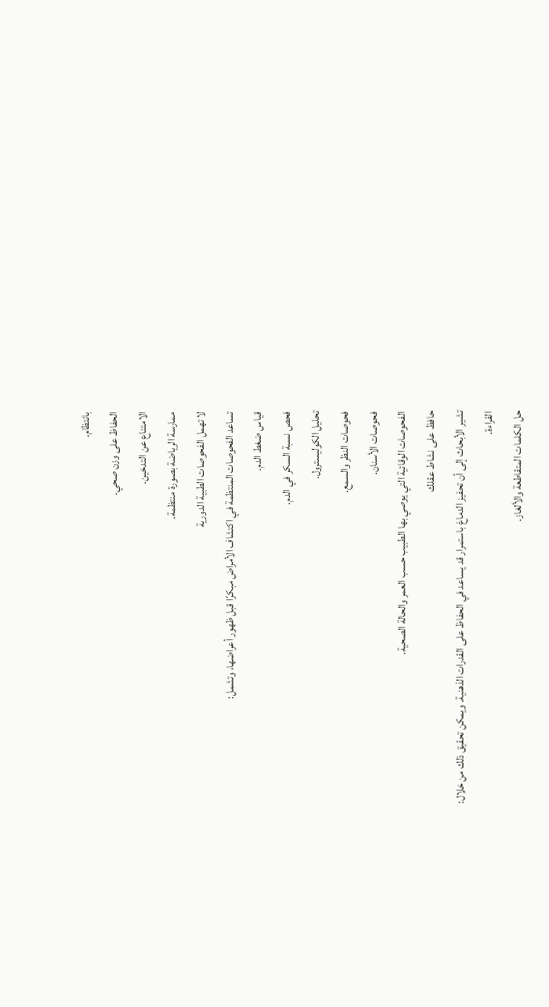بانتظام.
الحفاظ على وزن صحي.
الامتناع عن التدخين.
ممارسة الرياضة بصورة منتظمة.
لا تهمل الفحوصات الطبية الدورية
تساعد الفحوصات المنتظمة في اكتشاف الأمراض مبكرًا قبل ظهور أعراضها، وتشمل:
قياس ضغط الدم.
فحص نسبة السكر في الدم.
تحليل الكوليسترول.
فحوصات النظر والسمع.
فحوصات الأسنان.
الفحوصات الوقائية التي يوصي بها الطبيب حسب العمر والحالة الصحية.
حافظ على نشاط عقلك
تشير الأبحاث إلى أن تحفيز الدماغ باستمرار قد يساعد في الحفاظ على القدرات الذهنية. ويمكن تحقيق ذلك من خلال:
القراءة.
حل الكلمات المتقاطعة والألغاز.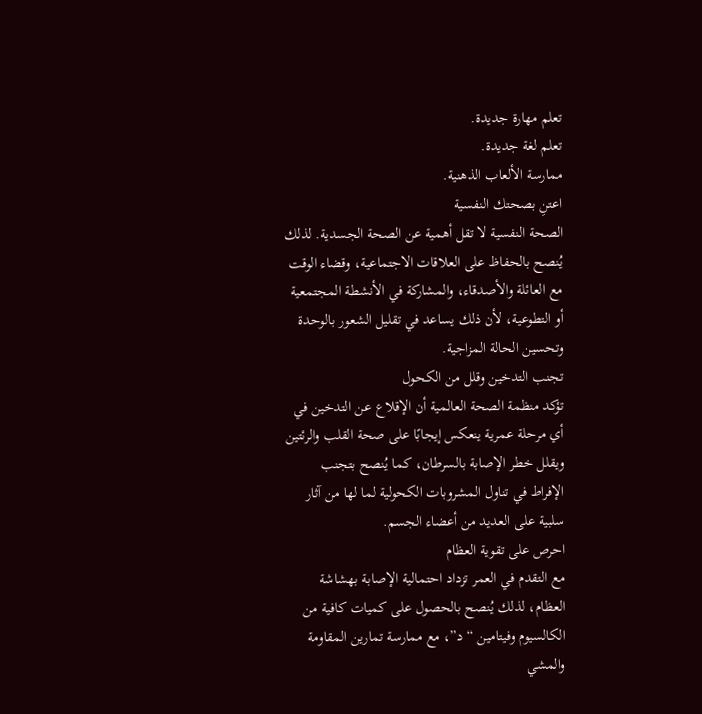تعلم مهارة جديدة.
تعلم لغة جديدة.
ممارسة الألعاب الذهنية.
اعتنِ بصحتك النفسية
الصحة النفسية لا تقل أهمية عن الصحة الجسدية. لذلك يُنصح بالحفاظ على العلاقات الاجتماعية، وقضاء الوقت مع العائلة والأصدقاء، والمشاركة في الأنشطة المجتمعية أو التطوعية، لأن ذلك يساعد في تقليل الشعور بالوحدة وتحسين الحالة المزاجية.
تجنب التدخين وقلل من الكحول
تؤكد منظمة الصحة العالمية أن الإقلاع عن التدخين في أي مرحلة عمرية ينعكس إيجابًا على صحة القلب والرئتين ويقلل خطر الإصابة بالسرطان، كما يُنصح بتجنب الإفراط في تناول المشروبات الكحولية لما لها من آثار سلبية على العديد من أعضاء الجسم.
احرص على تقوية العظام
مع التقدم في العمر تزداد احتمالية الإصابة بهشاشة العظام، لذلك يُنصح بالحصول على كميات كافية من الكالسيوم وفيتامين “د”، مع ممارسة تمارين المقاومة والمشي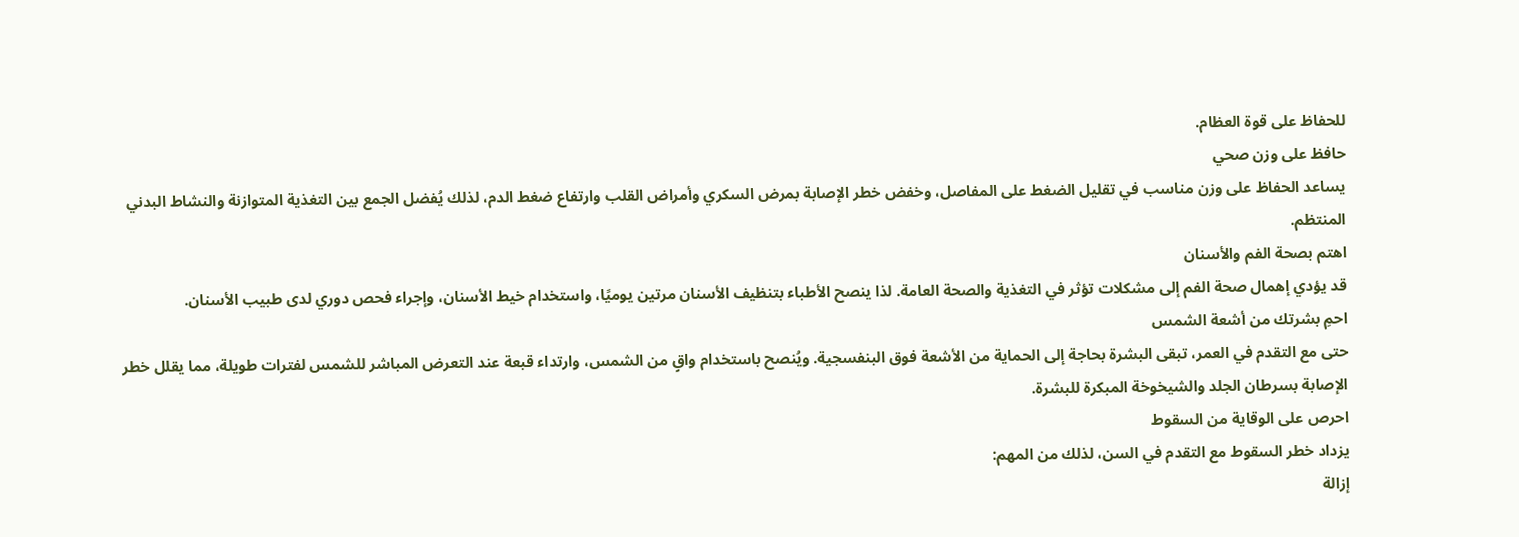للحفاظ على قوة العظام.
حافظ على وزن صحي
يساعد الحفاظ على وزن مناسب في تقليل الضغط على المفاصل، وخفض خطر الإصابة بمرض السكري وأمراض القلب وارتفاع ضغط الدم، لذلك يُفضل الجمع بين التغذية المتوازنة والنشاط البدني المنتظم.
اهتم بصحة الفم والأسنان
قد يؤدي إهمال صحة الفم إلى مشكلات تؤثر في التغذية والصحة العامة. لذا ينصح الأطباء بتنظيف الأسنان مرتين يوميًا، واستخدام خيط الأسنان، وإجراء فحص دوري لدى طبيب الأسنان.
احمِ بشرتك من أشعة الشمس
حتى مع التقدم في العمر، تبقى البشرة بحاجة إلى الحماية من الأشعة فوق البنفسجية. ويُنصح باستخدام واقٍ من الشمس، وارتداء قبعة عند التعرض المباشر للشمس لفترات طويلة، مما يقلل خطر الإصابة بسرطان الجلد والشيخوخة المبكرة للبشرة.
احرص على الوقاية من السقوط
يزداد خطر السقوط مع التقدم في السن، لذلك من المهم:
إزالة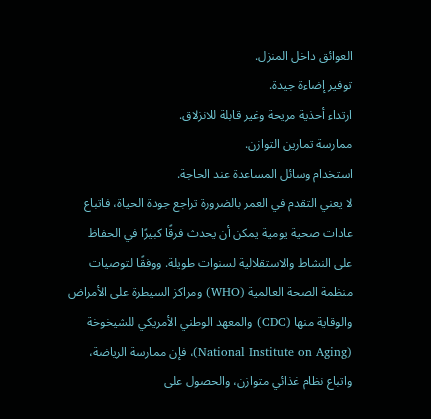العوائق داخل المنزل.
توفير إضاءة جيدة.
ارتداء أحذية مريحة وغير قابلة للانزلاق.
ممارسة تمارين التوازن.
استخدام وسائل المساعدة عند الحاجة.
لا يعني التقدم في العمر بالضرورة تراجع جودة الحياة، فاتباع عادات صحية يومية يمكن أن يحدث فرقًا كبيرًا في الحفاظ على النشاط والاستقلالية لسنوات طويلة. ووفقًا لتوصيات منظمة الصحة العالمية (WHO) ومراكز السيطرة على الأمراض والوقاية منها (CDC) والمعهد الوطني الأمريكي للشيخوخة (National Institute on Aging)، فإن ممارسة الرياضة، واتباع نظام غذائي متوازن، والحصول على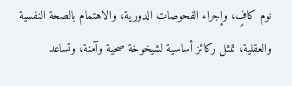نوم كافٍ، وإجراء الفحوصات الدورية، والاهتمام بالصحة النفسية والعقلية، تمثل ركائز أساسية لشيخوخة صحية وآمنة، وتساعد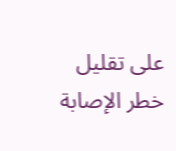على تقليل خطر الإصابة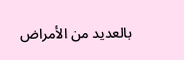بالعديد من الأمراض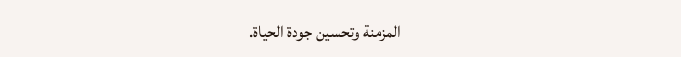المزمنة وتحسين جودة الحياة.